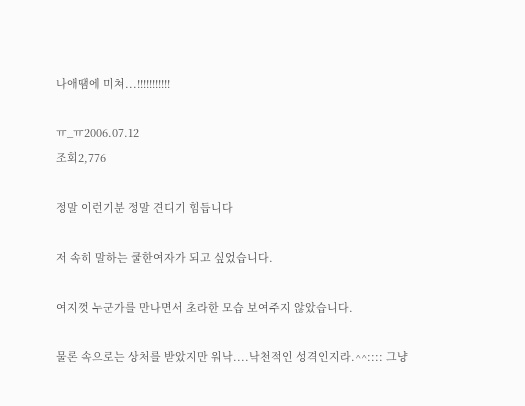나애땜에 미쳐...!!!!!!!!!!!

ㅠ_ㅠ2006.07.12
조회2,776

정말 이런기분 정말 견디기 힘듭니다

저 속히 말하는 쿨한여자가 되고 싶었습니다.

여지껏 누군가를 만나면서 초라한 모습 보여주지 않았습니다.

물론 속으로는 상처를 받았지만 워낙....낙천적인 성격인지라.^^:::: 그냥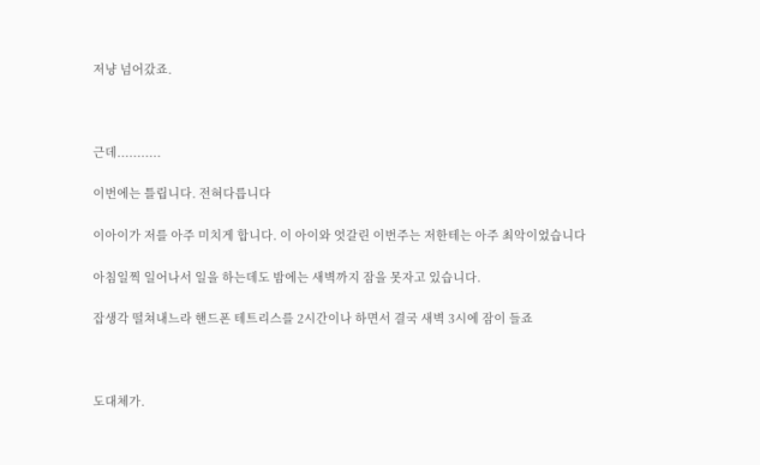저냥 넘어갔죠.



근데...........

이번에는 틀립니다. 전혀다릅니다

이아이가 저를 아주 미치게 합니다. 이 아이와 엇갈린 이번주는 저한테는 아주 최악이었습니다

아침일찍 일어나서 일을 하는데도 밤에는 새벽까지 잠을 못자고 있습니다.

잡생각 떨쳐내느라 핸드폰 테트리스를 2시간이나 하면서 결국 새벽 3시에 잠이 들죠



도대체가.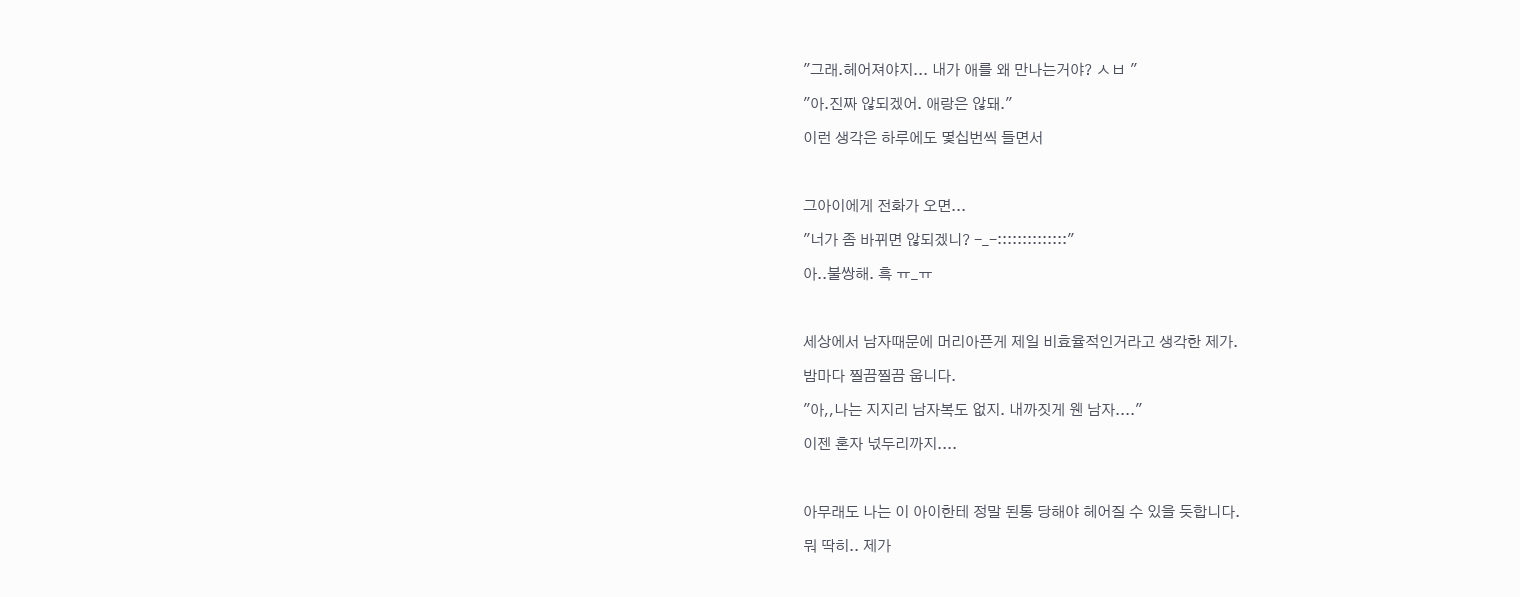"그래.헤어져야지... 내가 애를 왜 만나는거야? ㅅㅂ "

"아.진짜 않되겠어. 애랑은 않돼."

이런 생각은 하루에도 몇십번씩 들면서



그아이에게 전화가 오면...

"너가 좀 바뀌면 않되겠니? -_-::::::::::::::"

아..불쌍해. 흑 ㅠ_ㅠ



세상에서 남자때문에 머리아픈게 제일 비효율적인거라고 생각한 제가.

밤마다 찔끔찔끔 웁니다.

"아,,나는 지지리 남자복도 없지. 내까짓게 웬 남자...."

이젠 혼자 넋두리까지....



아무래도 나는 이 아이한테 정말 된통 당해야 헤어질 수 있을 듯합니다.

뭐 딱히.. 제가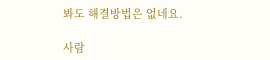봐도 해결방법은 없네요.

사람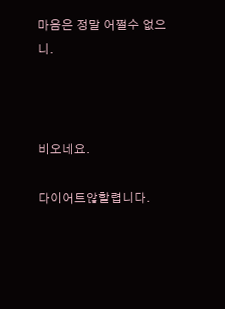마음은 정말 어쩔수 없으니.



비오네요.

다이어트않할렵니다.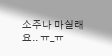소주나 마실래요.. ㅠ_ㅠ